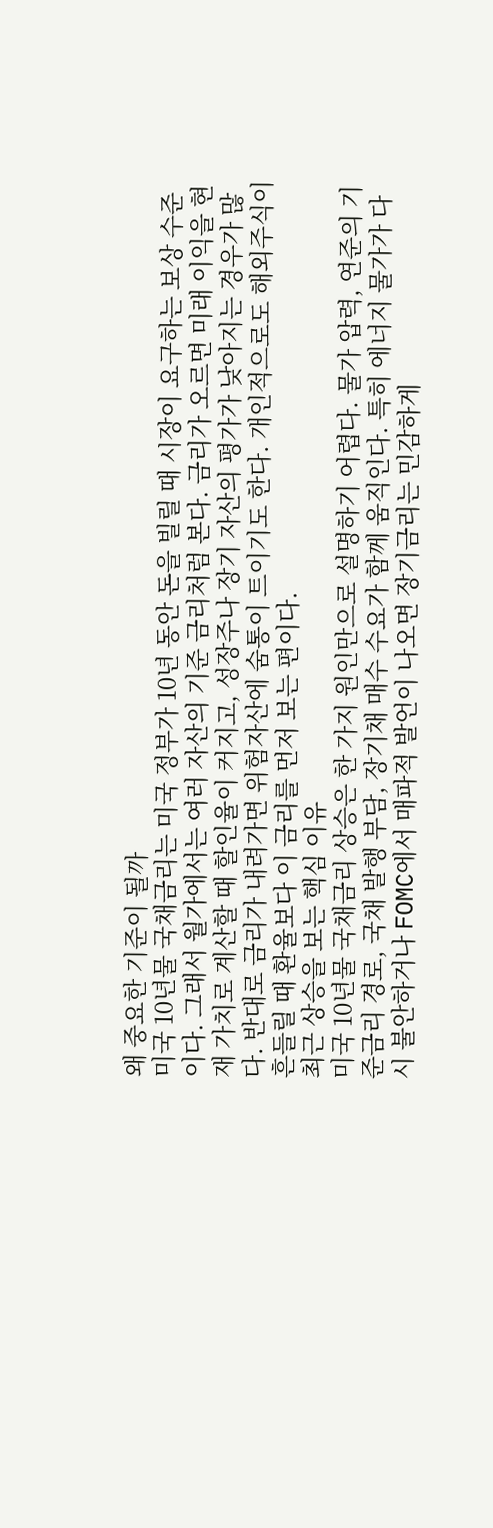왜 중요한 기준이 될까
미국 10년물 국채금리는 미국 정부가 10년 동안 돈을 빌릴 때 시장이 요구하는 보상 수준이다. 그래서 월가에서는 여러 자산의 기준 금리처럼 본다. 금리가 오르면 미래 이익을 현재 가치로 계산할 때 할인율이 커지고, 성장주나 장기 자산의 평가가 낮아지는 경우가 많다. 반대로 금리가 내려가면 위험자산에 숨통이 트이기도 한다. 개인적으로도 해외주식이 흔들릴 때 환율보다 이 금리를 먼저 보는 편이다.
최근 상승을 보는 핵심 이유
미국 10년물 국채금리 상승은 한 가지 원인만으로 설명하기 어렵다. 물가 압력, 연준의 기준금리 경로, 국채 발행 부담, 장기채 매수 수요가 함께 움직인다. 특히 에너지 물가가 다시 불안하거나 FOMC에서 매파적 발언이 나오면 장기금리는 민감하게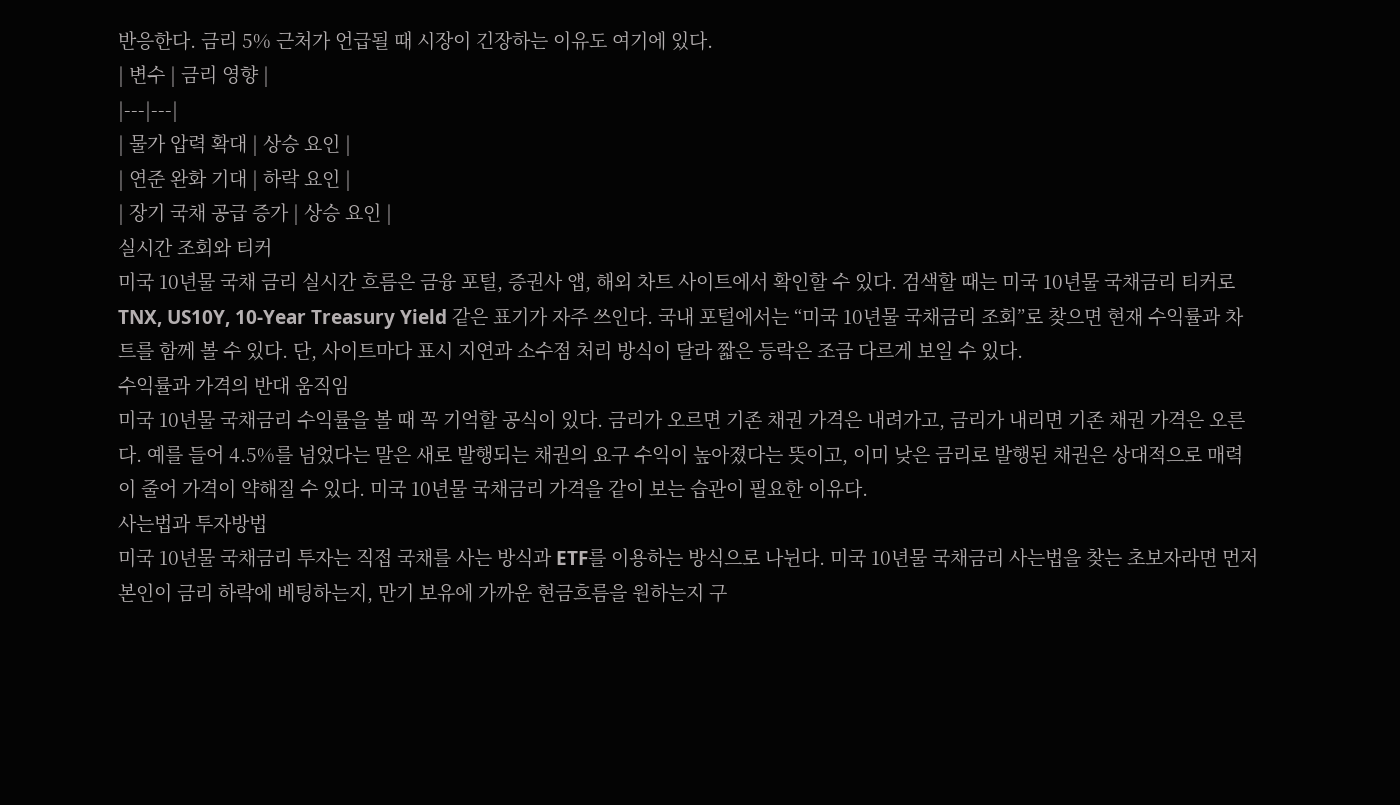반응한다. 금리 5% 근처가 언급될 때 시장이 긴장하는 이유도 여기에 있다.
| 변수 | 금리 영향 |
|---|---|
| 물가 압력 확대 | 상승 요인 |
| 연준 완화 기대 | 하락 요인 |
| 장기 국채 공급 증가 | 상승 요인 |
실시간 조회와 티커
미국 10년물 국채 금리 실시간 흐름은 금융 포털, 증권사 앱, 해외 차트 사이트에서 확인할 수 있다. 검색할 때는 미국 10년물 국채금리 티커로 TNX, US10Y, 10-Year Treasury Yield 같은 표기가 자주 쓰인다. 국내 포털에서는 “미국 10년물 국채금리 조회”로 찾으면 현재 수익률과 차트를 함께 볼 수 있다. 단, 사이트마다 표시 지연과 소수점 처리 방식이 달라 짧은 등락은 조금 다르게 보일 수 있다.
수익률과 가격의 반대 움직임
미국 10년물 국채금리 수익률을 볼 때 꼭 기억할 공식이 있다. 금리가 오르면 기존 채권 가격은 내려가고, 금리가 내리면 기존 채권 가격은 오른다. 예를 들어 4.5%를 넘었다는 말은 새로 발행되는 채권의 요구 수익이 높아졌다는 뜻이고, 이미 낮은 금리로 발행된 채권은 상대적으로 매력이 줄어 가격이 약해질 수 있다. 미국 10년물 국채금리 가격을 같이 보는 습관이 필요한 이유다.
사는법과 투자방법
미국 10년물 국채금리 투자는 직접 국채를 사는 방식과 ETF를 이용하는 방식으로 나뉜다. 미국 10년물 국채금리 사는법을 찾는 초보자라면 먼저 본인이 금리 하락에 베팅하는지, 만기 보유에 가까운 현금흐름을 원하는지 구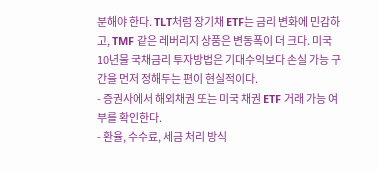분해야 한다. TLT처럼 장기채 ETF는 금리 변화에 민감하고, TMF 같은 레버리지 상품은 변동폭이 더 크다. 미국 10년물 국채금리 투자방법은 기대수익보다 손실 가능 구간을 먼저 정해두는 편이 현실적이다.
- 증권사에서 해외채권 또는 미국 채권 ETF 거래 가능 여부를 확인한다.
- 환율, 수수료, 세금 처리 방식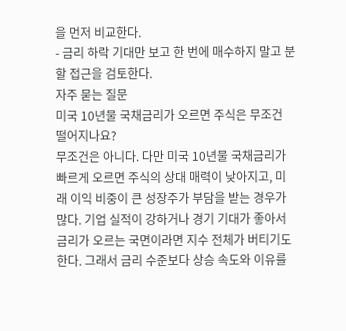을 먼저 비교한다.
- 금리 하락 기대만 보고 한 번에 매수하지 말고 분할 접근을 검토한다.
자주 묻는 질문
미국 10년물 국채금리가 오르면 주식은 무조건 떨어지나요?
무조건은 아니다. 다만 미국 10년물 국채금리가 빠르게 오르면 주식의 상대 매력이 낮아지고, 미래 이익 비중이 큰 성장주가 부담을 받는 경우가 많다. 기업 실적이 강하거나 경기 기대가 좋아서 금리가 오르는 국면이라면 지수 전체가 버티기도 한다. 그래서 금리 수준보다 상승 속도와 이유를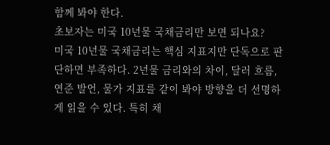함께 봐야 한다.
초보자는 미국 10년물 국채금리만 보면 되나요?
미국 10년물 국채금리는 핵심 지표지만 단독으로 판단하면 부족하다. 2년물 금리와의 차이, 달러 흐름, 연준 발언, 물가 지표를 같이 봐야 방향을 더 선명하게 읽을 수 있다. 특히 채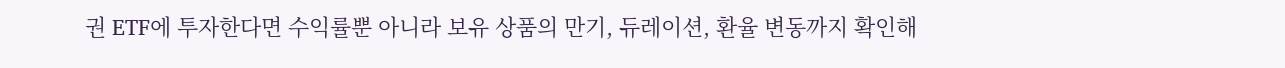권 ETF에 투자한다면 수익률뿐 아니라 보유 상품의 만기, 듀레이션, 환율 변동까지 확인해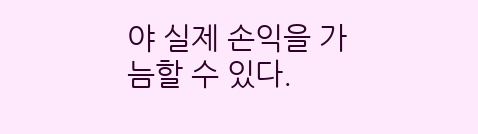야 실제 손익을 가늠할 수 있다.